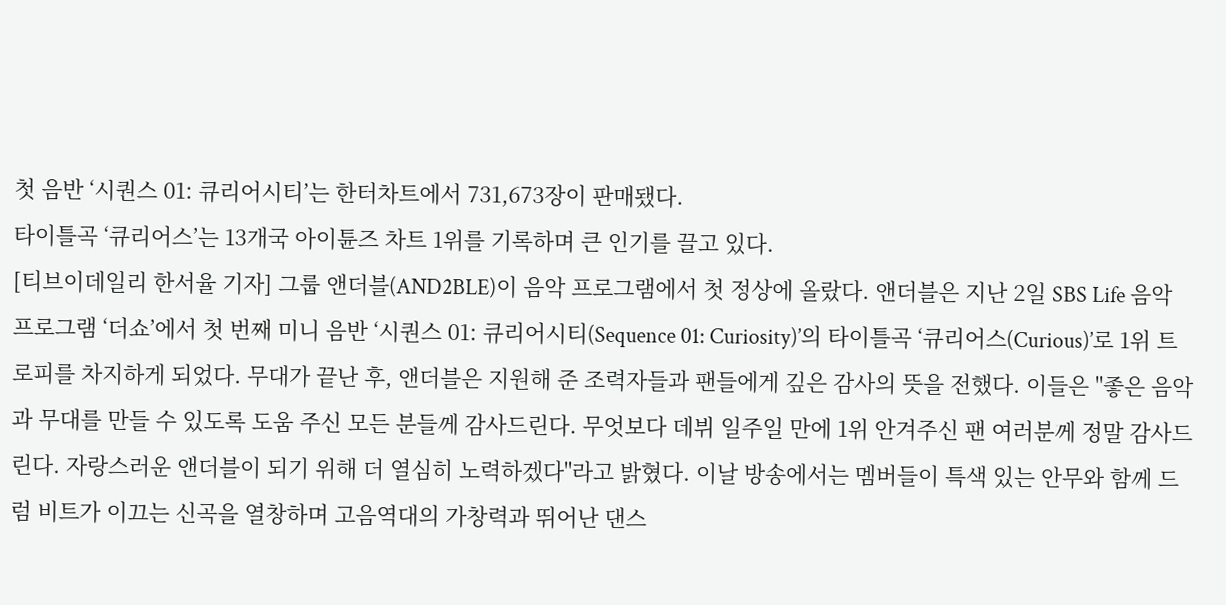첫 음반 ‘시퀀스 01: 큐리어시티’는 한터차트에서 731,673장이 판매됐다.
타이틀곡 ‘큐리어스’는 13개국 아이튠즈 차트 1위를 기록하며 큰 인기를 끌고 있다.
[티브이데일리 한서율 기자] 그룹 앤더블(AND2BLE)이 음악 프로그램에서 첫 정상에 올랐다. 앤더블은 지난 2일 SBS Life 음악 프로그램 ‘더쇼’에서 첫 번째 미니 음반 ‘시퀀스 01: 큐리어시티(Sequence 01: Curiosity)’의 타이틀곡 ‘큐리어스(Curious)’로 1위 트로피를 차지하게 되었다. 무대가 끝난 후, 앤더블은 지원해 준 조력자들과 팬들에게 깊은 감사의 뜻을 전했다. 이들은 "좋은 음악과 무대를 만들 수 있도록 도움 주신 모든 분들께 감사드린다. 무엇보다 데뷔 일주일 만에 1위 안겨주신 팬 여러분께 정말 감사드린다. 자랑스러운 앤더블이 되기 위해 더 열심히 노력하겠다"라고 밝혔다. 이날 방송에서는 멤버들이 특색 있는 안무와 함께 드럼 비트가 이끄는 신곡을 열창하며 고음역대의 가창력과 뛰어난 댄스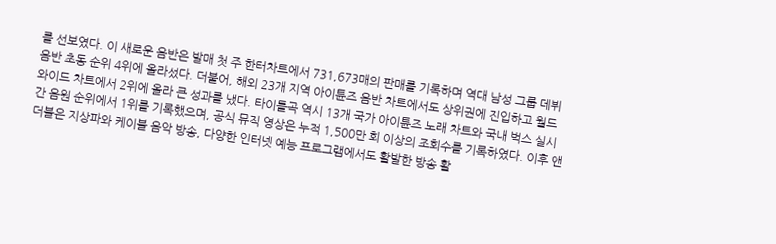를 선보였다. 이 새로운 음반은 발매 첫 주 한터차트에서 731,673매의 판매를 기록하며 역대 남성 그룹 데뷔 음반 초동 순위 4위에 올라섰다. 더불어, 해외 23개 지역 아이튠즈 음반 차트에서도 상위권에 진입하고 월드와이드 차트에서 2위에 올라 큰 성과를 냈다. 타이틀곡 역시 13개 국가 아이튠즈 노래 차트와 국내 벅스 실시간 음원 순위에서 1위를 기록했으며, 공식 뮤직 영상은 누적 1,500만 회 이상의 조회수를 기록하였다. 이후 앤더블은 지상파와 케이블 음악 방송, 다양한 인터넷 예능 프로그램에서도 활발한 방송 활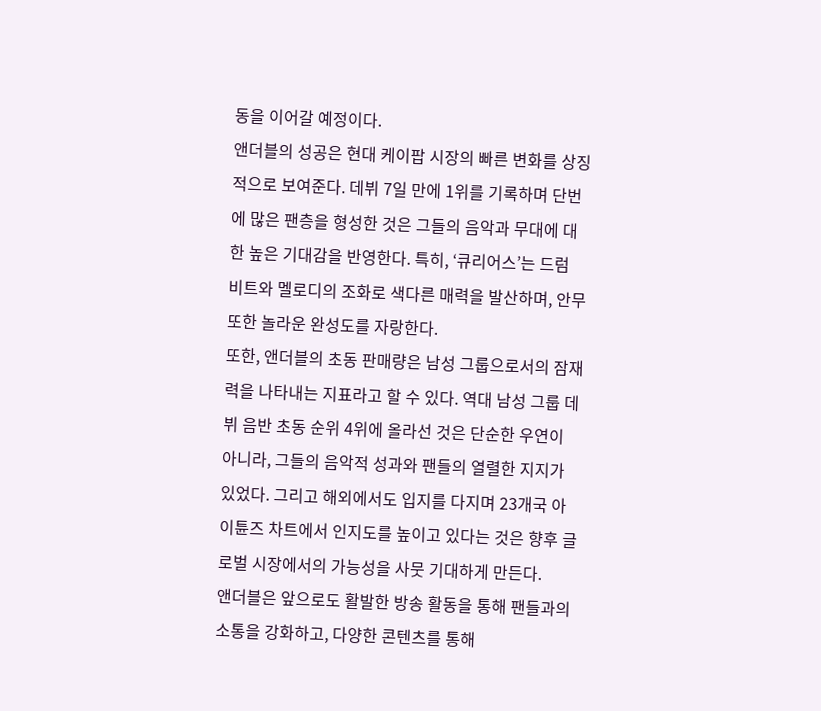동을 이어갈 예정이다.
앤더블의 성공은 현대 케이팝 시장의 빠른 변화를 상징적으로 보여준다. 데뷔 7일 만에 1위를 기록하며 단번에 많은 팬층을 형성한 것은 그들의 음악과 무대에 대한 높은 기대감을 반영한다. 특히, ‘큐리어스’는 드럼 비트와 멜로디의 조화로 색다른 매력을 발산하며, 안무 또한 놀라운 완성도를 자랑한다.
또한, 앤더블의 초동 판매량은 남성 그룹으로서의 잠재력을 나타내는 지표라고 할 수 있다. 역대 남성 그룹 데뷔 음반 초동 순위 4위에 올라선 것은 단순한 우연이 아니라, 그들의 음악적 성과와 팬들의 열렬한 지지가 있었다. 그리고 해외에서도 입지를 다지며 23개국 아이튠즈 차트에서 인지도를 높이고 있다는 것은 향후 글로벌 시장에서의 가능성을 사뭇 기대하게 만든다.
앤더블은 앞으로도 활발한 방송 활동을 통해 팬들과의 소통을 강화하고, 다양한 콘텐츠를 통해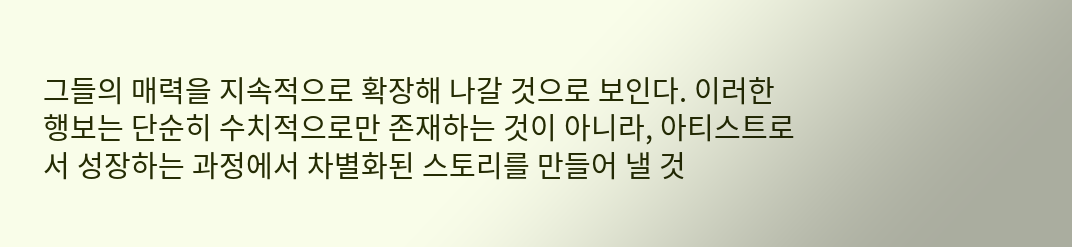그들의 매력을 지속적으로 확장해 나갈 것으로 보인다. 이러한 행보는 단순히 수치적으로만 존재하는 것이 아니라, 아티스트로서 성장하는 과정에서 차별화된 스토리를 만들어 낼 것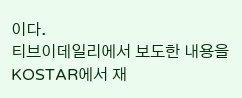이다.
티브이데일리에서 보도한 내용을 KOSTAR에서 재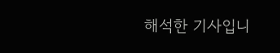해석한 기사입니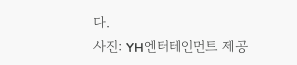다.
사진: YH엔터테인먼트 제공